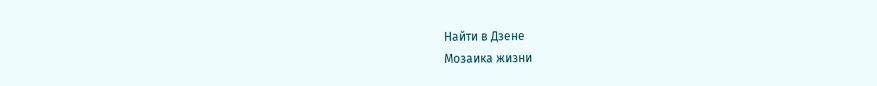Найти в Дзене
Мозаика жизни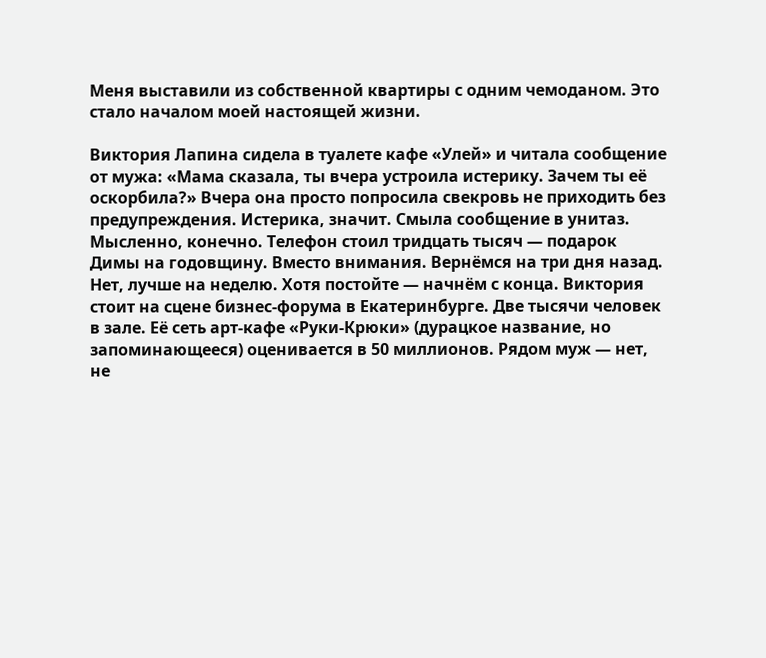Меня выставили из собственной квартиры с одним чемоданом. Это стало началом моей настоящей жизни.

Виктория Лапина сидела в туалете кафе «Улей» и читала сообщение от мужа: «Мама сказала, ты вчера устроила истерику. Зачем ты её оскорбила?» Вчера она просто попросила свекровь не приходить без предупреждения. Истерика, значит. Смыла сообщение в унитаз. Мысленно, конечно. Телефон стоил тридцать тысяч — подарок Димы на годовщину. Вместо внимания. Вернёмся на три дня назад. Нет, лучше на неделю. Хотя постойте — начнём с конца. Виктория стоит на сцене бизнес-форума в Екатеринбурге. Две тысячи человек в зале. Её сеть арт-кафе «Руки-Крюки» (дурацкое название, но запоминающееся) оценивается в 50 миллионов. Рядом муж — нет, не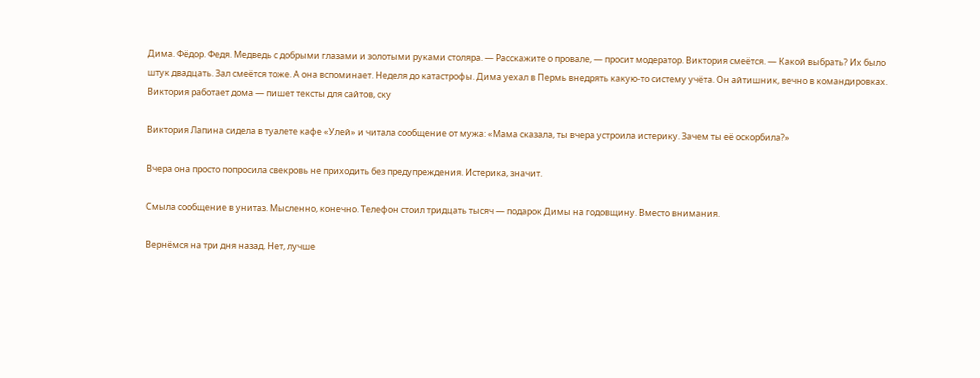Дима. Фёдор. Федя. Медведь с добрыми глазами и золотыми руками столяра. — Расскажите о провале, — просит модератор. Виктория смеётся. — Какой выбрать? Их было штук двадцать. Зал смеётся тоже. А она вспоминает. Неделя до катастрофы. Дима уехал в Пермь внедрять какую-то систему учёта. Он айтишник, вечно в командировках. Виктория работает дома — пишет тексты для сайтов, ску

Виктория Лапина сидела в туалете кафе «Улей» и читала сообщение от мужа: «Мама сказала, ты вчера устроила истерику. Зачем ты её оскорбила?»

Вчера она просто попросила свекровь не приходить без предупреждения. Истерика, значит.

Смыла сообщение в унитаз. Мысленно, конечно. Телефон стоил тридцать тысяч — подарок Димы на годовщину. Вместо внимания.

Вернёмся на три дня назад. Нет, лучше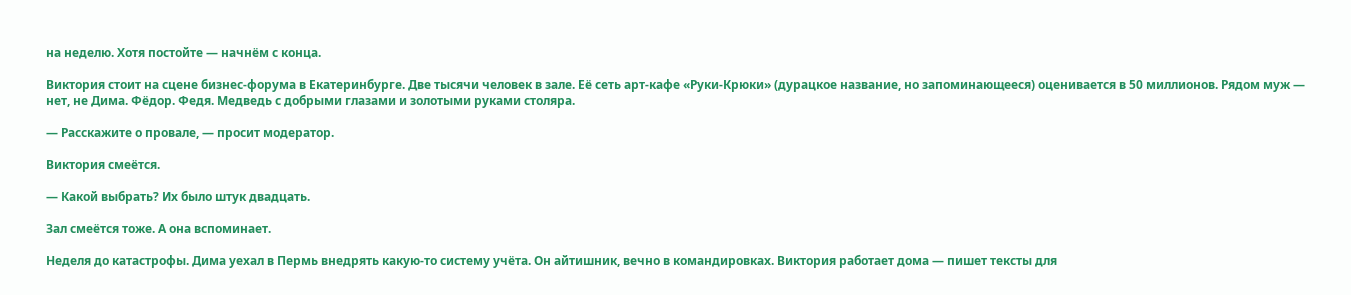на неделю. Хотя постойте — начнём с конца.

Виктория стоит на сцене бизнес-форума в Екатеринбурге. Две тысячи человек в зале. Её сеть арт-кафе «Руки-Крюки» (дурацкое название, но запоминающееся) оценивается в 50 миллионов. Рядом муж — нет, не Дима. Фёдор. Федя. Медведь с добрыми глазами и золотыми руками столяра.

— Расскажите о провале, — просит модератор.

Виктория смеётся.

— Какой выбрать? Их было штук двадцать.

Зал смеётся тоже. А она вспоминает.

Неделя до катастрофы. Дима уехал в Пермь внедрять какую-то систему учёта. Он айтишник, вечно в командировках. Виктория работает дома — пишет тексты для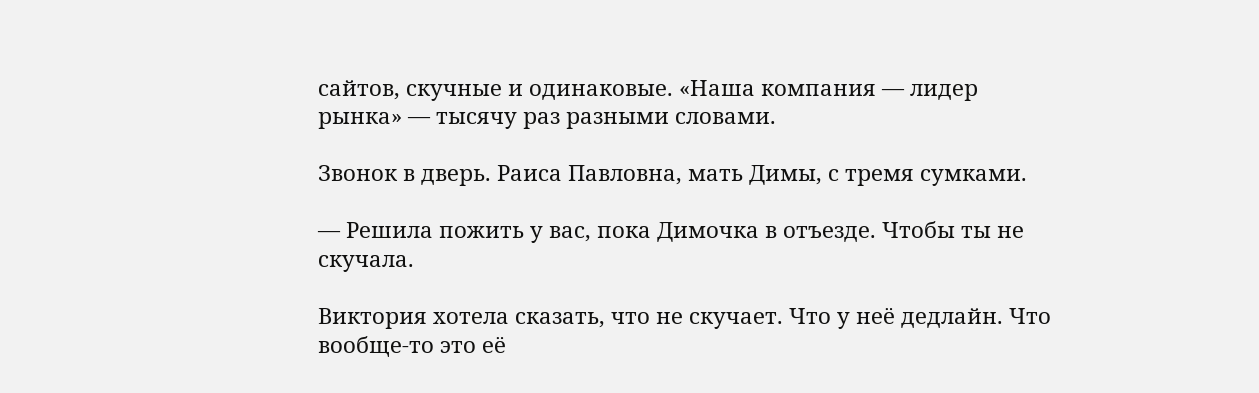сайтов, скучные и одинаковые. «Наша компания — лидер рынка» — тысячу раз разными словами.

Звонок в дверь. Раиса Павловна, мать Димы, с тремя сумками.

— Решила пожить у вас, пока Димочка в отъезде. Чтобы ты не скучала.

Виктория хотела сказать, что не скучает. Что у неё дедлайн. Что вообще-то это её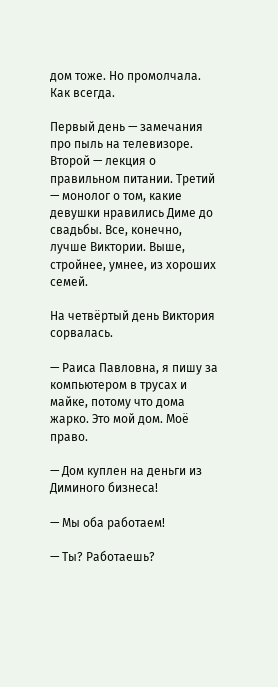дом тоже. Но промолчала. Как всегда.

Первый день — замечания про пыль на телевизоре. Второй — лекция о правильном питании. Третий — монолог о том, какие девушки нравились Диме до свадьбы. Все, конечно, лучше Виктории. Выше, стройнее, умнее, из хороших семей.

На четвёртый день Виктория сорвалась.

— Раиса Павловна, я пишу за компьютером в трусах и майке, потому что дома жарко. Это мой дом. Моё право.

— Дом куплен на деньги из Диминого бизнеса!

— Мы оба работаем!

— Ты? Работаешь?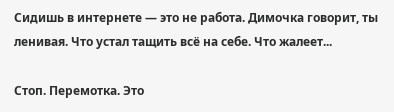Сидишь в интернете — это не работа. Димочка говорит, ты ленивая. Что устал тащить всё на себе. Что жалеет...

Стоп. Перемотка. Это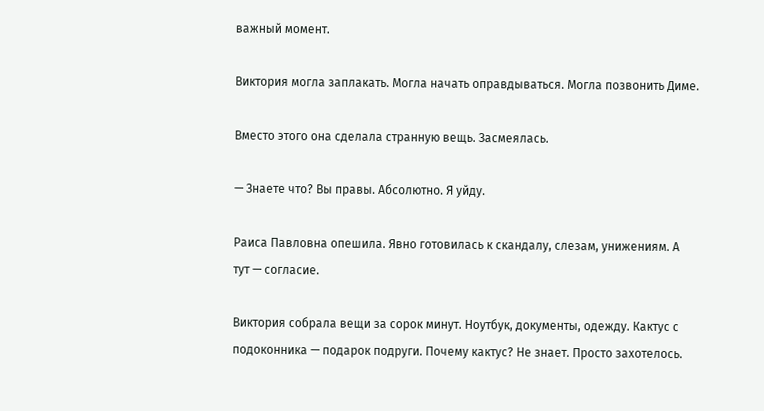важный момент.

Виктория могла заплакать. Могла начать оправдываться. Могла позвонить Диме.

Вместо этого она сделала странную вещь. Засмеялась.

— Знаете что? Вы правы. Абсолютно. Я уйду.

Раиса Павловна опешила. Явно готовилась к скандалу, слезам, унижениям. А тут — согласие.

Виктория собрала вещи за сорок минут. Ноутбук, документы, одежду. Кактус с подоконника — подарок подруги. Почему кактус? Не знает. Просто захотелось.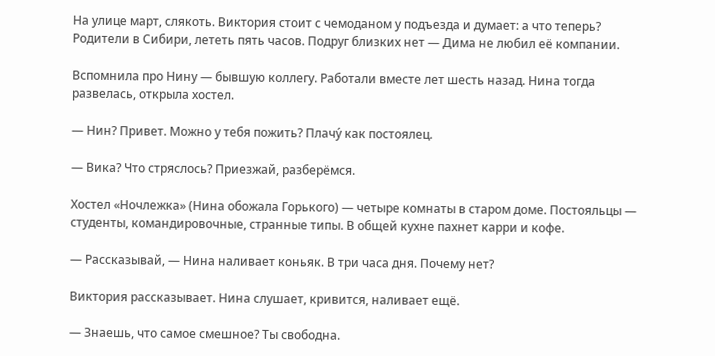На улице март, слякоть. Виктория стоит с чемоданом у подъезда и думает: а что теперь? Родители в Сибири, лететь пять часов. Подруг близких нет — Дима не любил её компании.

Вспомнила про Нину — бывшую коллегу. Работали вместе лет шесть назад. Нина тогда развелась, открыла хостел.

— Нин? Привет. Можно у тебя пожить? Плачу́ как постоялец.

— Вика? Что стряслось? Приезжай, разберёмся.

Хостел «Ночлежка» (Нина обожала Горького) — четыре комнаты в старом доме. Постояльцы — студенты, командировочные, странные типы. В общей кухне пахнет карри и кофе.

— Рассказывай, — Нина наливает коньяк. В три часа дня. Почему нет?

Виктория рассказывает. Нина слушает, кривится, наливает ещё.

— Знаешь, что самое смешное? Ты свободна.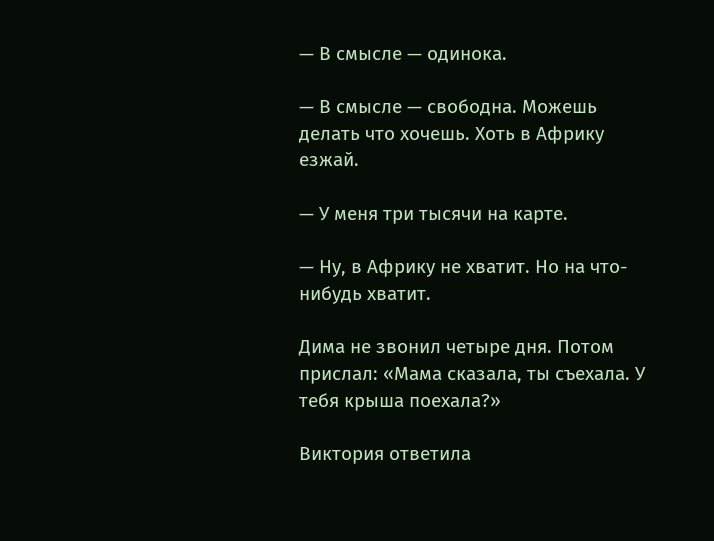— В смысле — одинока.

— В смысле — свободна. Можешь делать что хочешь. Хоть в Африку езжай.

— У меня три тысячи на карте.

— Ну, в Африку не хватит. Но на что-нибудь хватит.

Дима не звонил четыре дня. Потом прислал: «Мама сказала, ты съехала. У тебя крыша поехала?»

Виктория ответила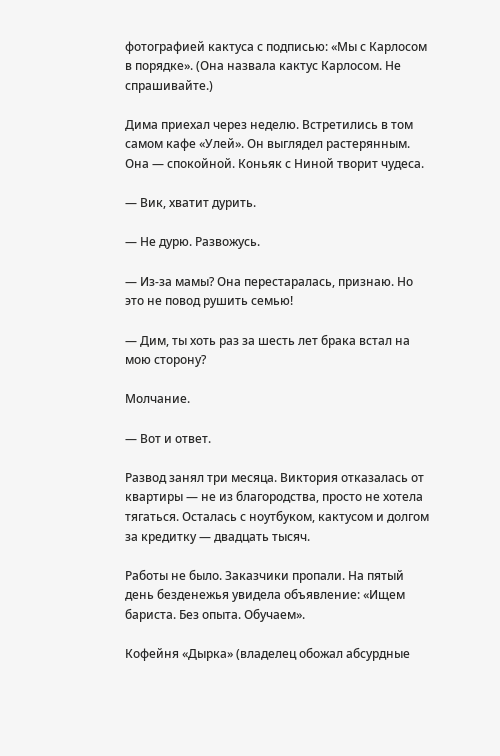фотографией кактуса с подписью: «Мы с Карлосом в порядке». (Она назвала кактус Карлосом. Не спрашивайте.)

Дима приехал через неделю. Встретились в том самом кафе «Улей». Он выглядел растерянным. Она — спокойной. Коньяк с Ниной творит чудеса.

— Вик, хватит дурить.

— Не дурю. Развожусь.

— Из-за мамы? Она перестаралась, признаю. Но это не повод рушить семью!

— Дим, ты хоть раз за шесть лет брака встал на мою сторону?

Молчание.

— Вот и ответ.

Развод занял три месяца. Виктория отказалась от квартиры — не из благородства, просто не хотела тягаться. Осталась с ноутбуком, кактусом и долгом за кредитку — двадцать тысяч.

Работы не было. Заказчики пропали. На пятый день безденежья увидела объявление: «Ищем бариста. Без опыта. Обучаем».

Кофейня «Дырка» (владелец обожал абсурдные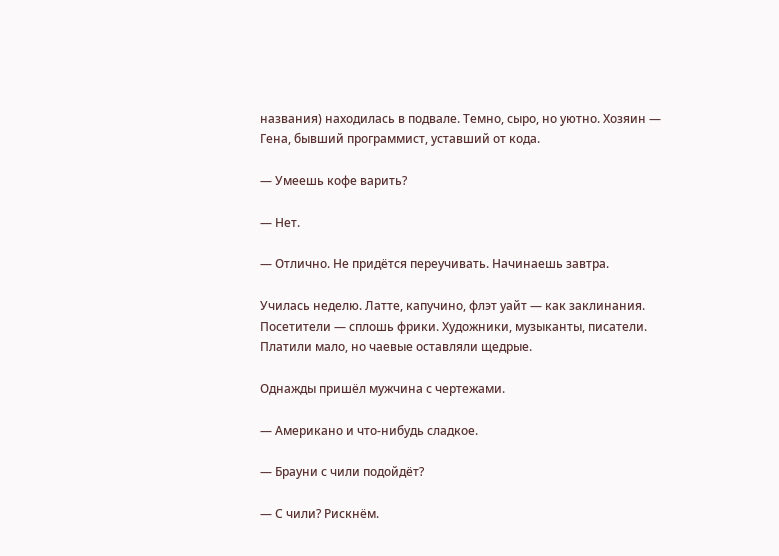названия) находилась в подвале. Темно, сыро, но уютно. Хозяин — Гена, бывший программист, уставший от кода.

— Умеешь кофе варить?

— Нет.

— Отлично. Не придётся переучивать. Начинаешь завтра.

Училась неделю. Латте, капучино, флэт уайт — как заклинания. Посетители — сплошь фрики. Художники, музыканты, писатели. Платили мало, но чаевые оставляли щедрые.

Однажды пришёл мужчина с чертежами.

— Американо и что-нибудь сладкое.

— Брауни с чили подойдёт?

— С чили? Рискнём.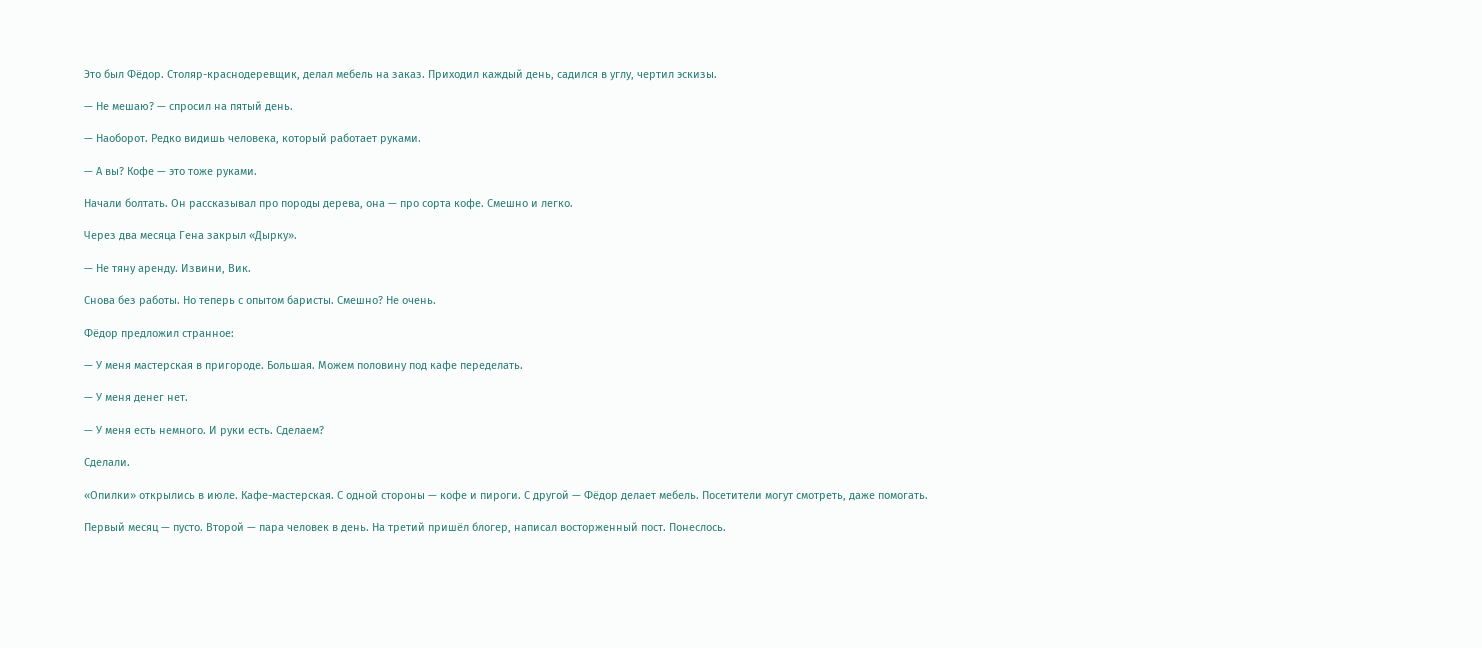Это был Фёдор. Столяр-краснодеревщик, делал мебель на заказ. Приходил каждый день, садился в углу, чертил эскизы.

— Не мешаю? — спросил на пятый день.

— Наоборот. Редко видишь человека, который работает руками.

— А вы? Кофе — это тоже руками.

Начали болтать. Он рассказывал про породы дерева, она — про сорта кофе. Смешно и легко.

Через два месяца Гена закрыл «Дырку».

— Не тяну аренду. Извини, Вик.

Снова без работы. Но теперь с опытом баристы. Смешно? Не очень.

Фёдор предложил странное:

— У меня мастерская в пригороде. Большая. Можем половину под кафе переделать.

— У меня денег нет.

— У меня есть немного. И руки есть. Сделаем?

Сделали.

«Опилки» открылись в июле. Кафе-мастерская. С одной стороны — кофе и пироги. С другой — Фёдор делает мебель. Посетители могут смотреть, даже помогать.

Первый месяц — пусто. Второй — пара человек в день. На третий пришёл блогер, написал восторженный пост. Понеслось.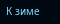К зиме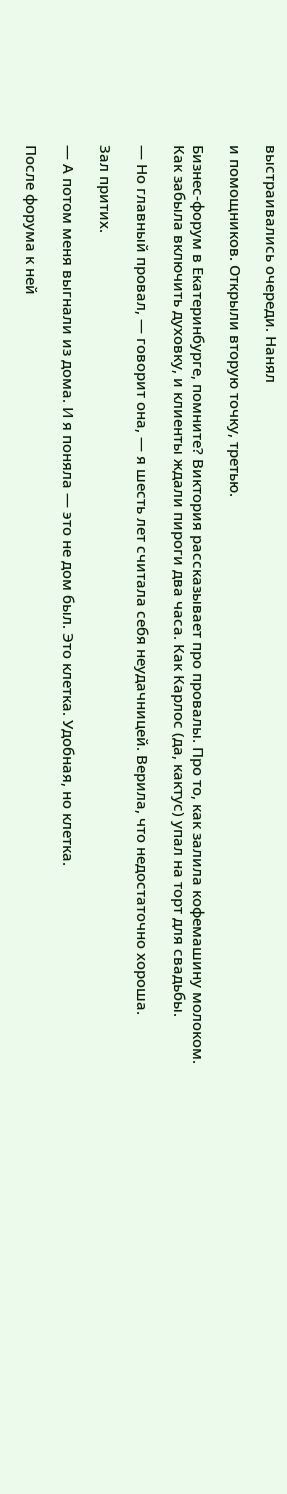выстраивались очереди. Нанял

и помощников. Открыли вторую точку, третью.

Бизнес-форум в Екатеринбурге, помните? Виктория рассказывает про провалы. Про то, как залила кофемашину молоком. Как забыла включить духовку, и клиенты ждали пироги два часа. Как Карлос (да, кактус) упал на торт для свадьбы.

— Но главный провал, — говорит она, — я шесть лет считала себя неудачницей. Верила, что недостаточно хороша.

Зал притих.

— А потом меня выгнали из дома. И я поняла — это не дом был. Это клетка. Удобная, но клетка.

После форума к ней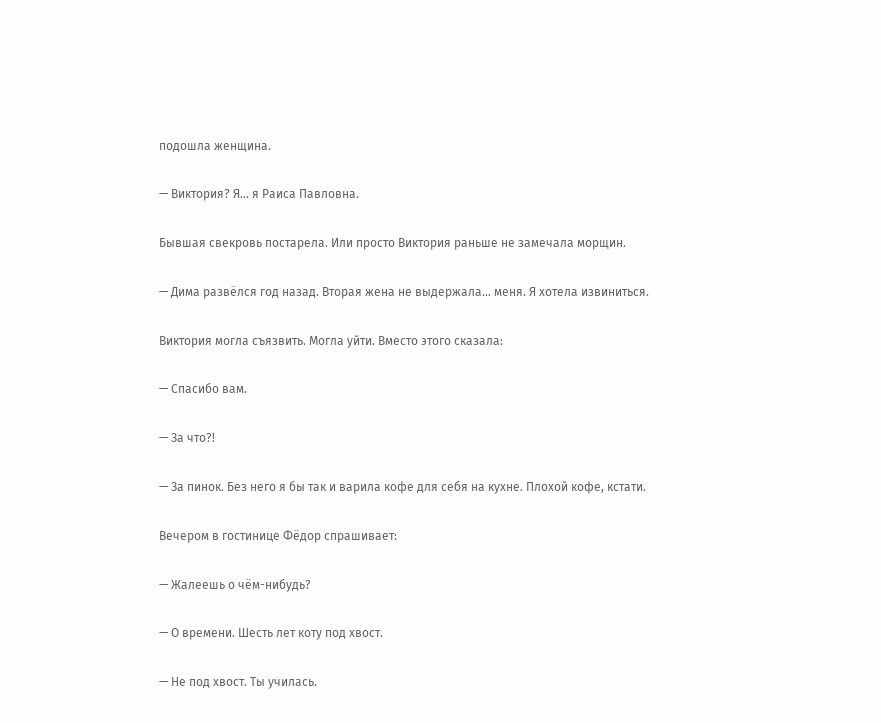подошла женщина.

— Виктория? Я... я Раиса Павловна.

Бывшая свекровь постарела. Или просто Виктория раньше не замечала морщин.

— Дима развёлся год назад. Вторая жена не выдержала... меня. Я хотела извиниться.

Виктория могла съязвить. Могла уйти. Вместо этого сказала:

— Спасибо вам.

— За что?!

— За пинок. Без него я бы так и варила кофе для себя на кухне. Плохой кофе, кстати.

Вечером в гостинице Фёдор спрашивает:

— Жалеешь о чём-нибудь?

— О времени. Шесть лет коту под хвост.

— Не под хвост. Ты училась.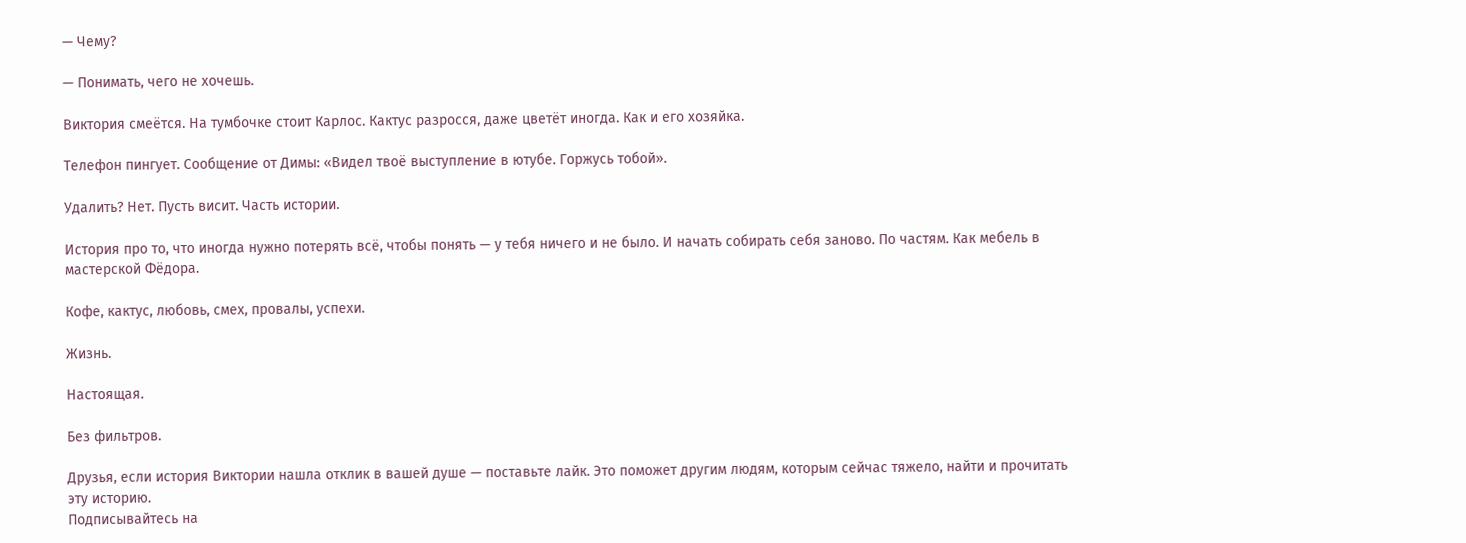— Чему?

— Понимать, чего не хочешь.

Виктория смеётся. На тумбочке стоит Карлос. Кактус разросся, даже цветёт иногда. Как и его хозяйка.

Телефон пингует. Сообщение от Димы: «Видел твоё выступление в ютубе. Горжусь тобой».

Удалить? Нет. Пусть висит. Часть истории.

История про то, что иногда нужно потерять всё, чтобы понять — у тебя ничего и не было. И начать собирать себя заново. По частям. Как мебель в мастерской Фёдора.

Кофе, кактус, любовь, смех, провалы, успехи.

Жизнь.

Настоящая.

Без фильтров.

Друзья, если история Виктории нашла отклик в вашей душе — поставьте лайк. Это поможет другим людям, которым сейчас тяжело, найти и прочитать эту историю.
Подписывайтесь на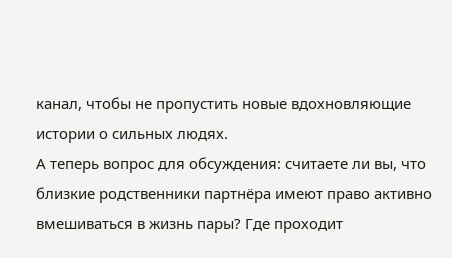канал, чтобы не пропустить новые вдохновляющие истории о сильных людях.
А теперь вопрос для обсуждения: считаете ли вы, что близкие родственники партнёра имеют право активно вмешиваться в жизнь пары? Где проходит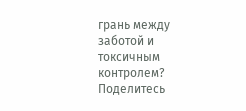грань между заботой и токсичным контролем?
Поделитесь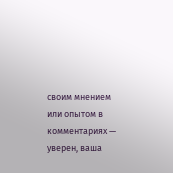своим мнением или опытом в комментариях — уверен, ваша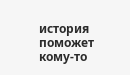история поможет кому-то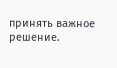принять важное решение.